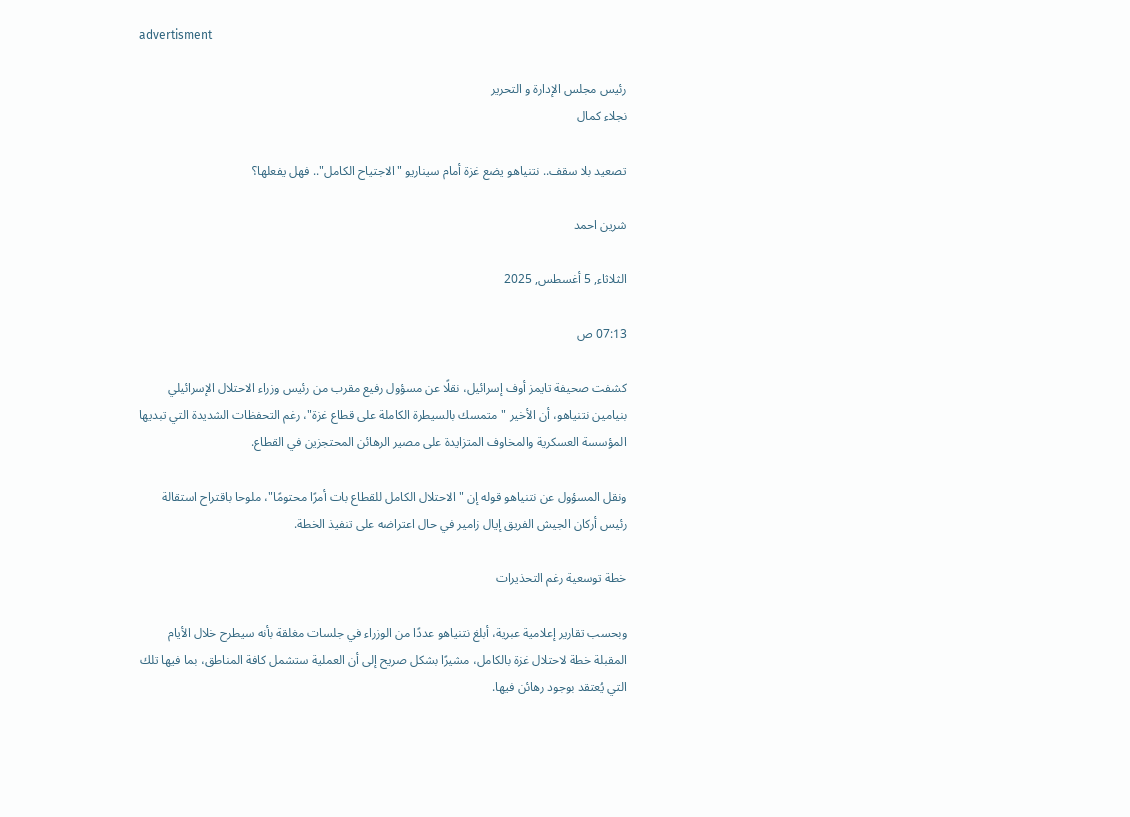advertisment

رئيس مجلس الإدارة و التحرير
نجلاء كمال

تصعيد بلا سقف.. نتنياهو يضع غزة أمام سيناريو "الاجتياح الكامل".. فهل يفعلها؟

شرين احمد

الثلاثاء, 5 أغسطس, 2025

07:13 ص

كشفت صحيفة تايمز أوف إسرائيل، نقلًا عن مسؤول رفيع مقرب من رئيس وزراء الاحتلال الإسرائيلي بنيامين نتنياهو، أن الأخير "متمسك بالسيطرة الكاملة على قطاع غزة"، رغم التحفظات الشديدة التي تبديها المؤسسة العسكرية والمخاوف المتزايدة على مصير الرهائن المحتجزين في القطاع.

ونقل المسؤول عن نتنياهو قوله إن "الاحتلال الكامل للقطاع بات أمرًا محتومًا"، ملوحا باقتراح استقالة رئيس أركان الجيش الفريق إيال زامير في حال اعتراضه على تنفيذ الخطة.

خطة توسعية رغم التحذيرات

وبحسب تقارير إعلامية عبرية، أبلغ نتنياهو عددًا من الوزراء في جلسات مغلقة بأنه سيطرح خلال الأيام المقبلة خطة لاحتلال غزة بالكامل، مشيرًا بشكل صريح إلى أن العملية ستشمل كافة المناطق، بما فيها تلك التي يُعتقد بوجود رهائن فيها.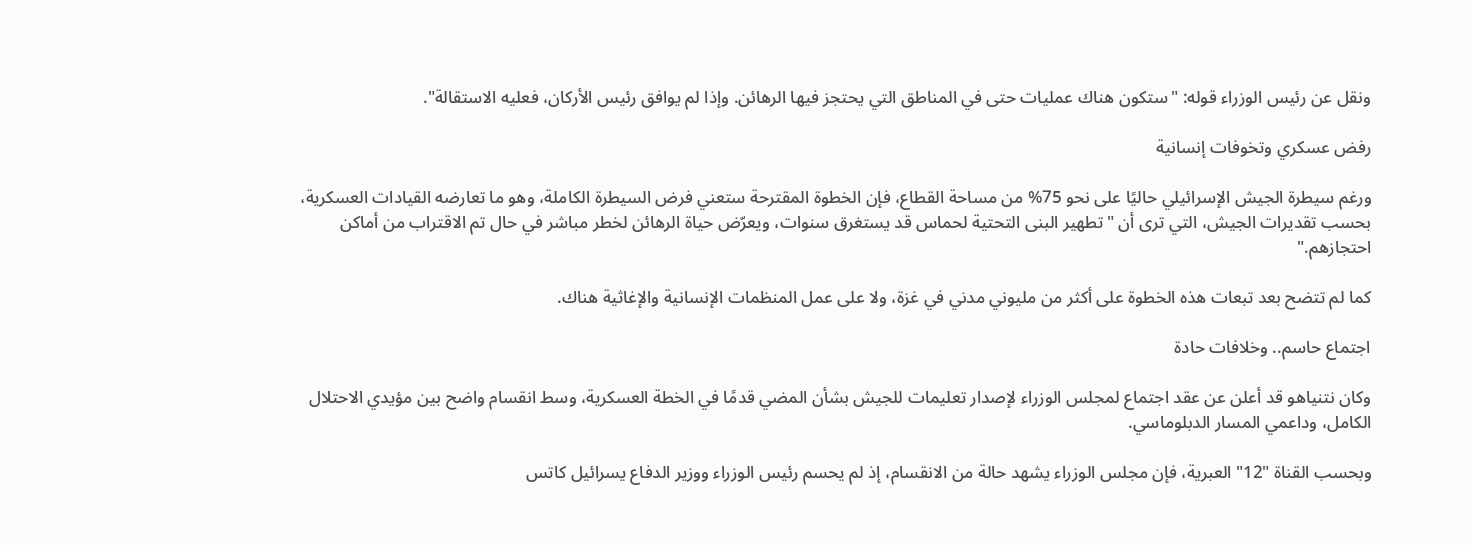ونقل عن رئيس الوزراء قوله: "ستكون هناك عمليات حتى في المناطق التي يحتجز فيها الرهائن. وإذا لم يوافق رئيس الأركان، فعليه الاستقالة".

رفض عسكري وتخوفات إنسانية

ورغم سيطرة الجيش الإسرائيلي حاليًا على نحو 75% من مساحة القطاع، فإن الخطوة المقترحة ستعني فرض السيطرة الكاملة، وهو ما تعارضه القيادات العسكرية، بحسب تقديرات الجيش، التي ترى أن "تطهير البنى التحتية لحماس قد يستغرق سنوات، ويعرّض حياة الرهائن لخطر مباشر في حال تم الاقتراب من أماكن احتجازهم."

كما لم تتضح بعد تبعات هذه الخطوة على أكثر من مليوني مدني في غزة، ولا على عمل المنظمات الإنسانية والإغاثية هناك.

اجتماع حاسم.. وخلافات حادة

وكان نتنياهو قد أعلن عن عقد اجتماع لمجلس الوزراء لإصدار تعليمات للجيش بشأن المضي قدمًا في الخطة العسكرية، وسط انقسام واضح بين مؤيدي الاحتلال الكامل، وداعمي المسار الدبلوماسي.

وبحسب القناة "12" العبرية، فإن مجلس الوزراء يشهد حالة من الانقسام، إذ لم يحسم رئيس الوزراء ووزير الدفاع يسرائيل كاتس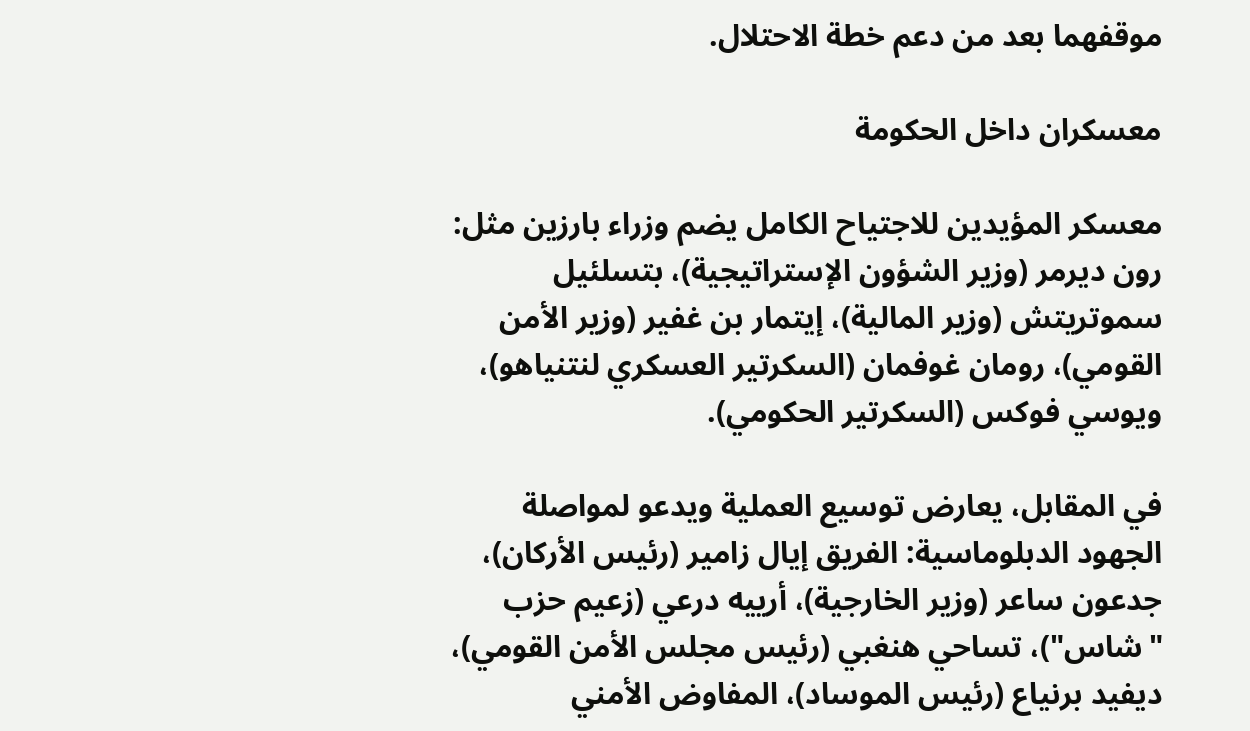موقفهما بعد من دعم خطة الاحتلال.

معسكران داخل الحكومة

معسكر المؤيدين للاجتياح الكامل يضم وزراء بارزين مثل: رون ديرمر (وزير الشؤون الإستراتيجية)، بتسلئيل سموتريتش (وزير المالية)، إيتمار بن غفير (وزير الأمن القومي)، رومان غوفمان (السكرتير العسكري لنتنياهو)، ويوسي فوكس (السكرتير الحكومي).

في المقابل، يعارض توسيع العملية ويدعو لمواصلة الجهود الدبلوماسية: الفريق إيال زامير (رئيس الأركان)، جدعون ساعر (وزير الخارجية)، أرييه درعي (زعيم حزب "شاس")، تساحي هنغبي (رئيس مجلس الأمن القومي)، ديفيد برنياع (رئيس الموساد)، المفاوض الأمني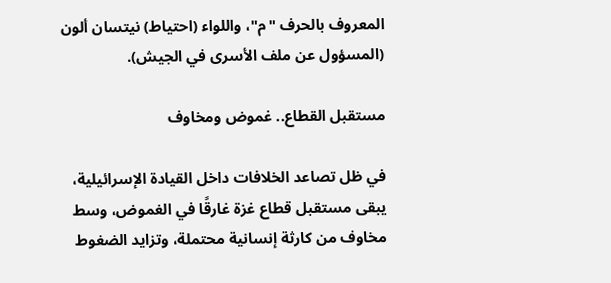المعروف بالحرف "م"، واللواء (احتياط) نيتسان ألون (المسؤول عن ملف الأسرى في الجيش).

مستقبل القطاع.. غموض ومخاوف

في ظل تصاعد الخلافات داخل القيادة الإسرائيلية، يبقى مستقبل قطاع غزة غارقًا في الغموض، وسط مخاوف من كارثة إنسانية محتملة، وتزايد الضغوط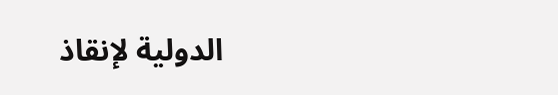الدولية لإنقاذ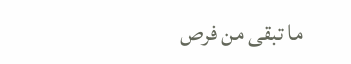ما تبقى من فرص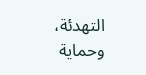التهدئة، وحماية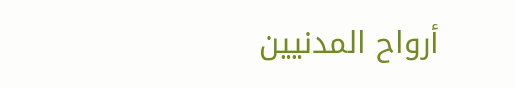أرواح المدنيين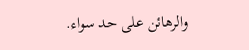والرهائن على حد سواء.